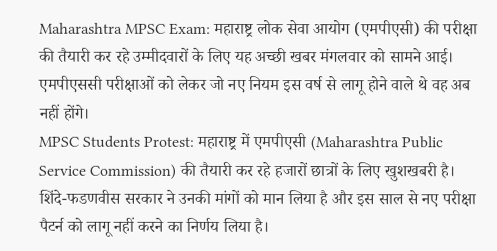Maharashtra MPSC Exam: महाराष्ट्र लोक सेवा आयोग (एमपीएसी) की परीक्षा की तैयारी कर रहे उम्मीदवारों के लिए यह अच्छी खबर मंगलवार को सामने आई। एमपीएससी परीक्षाओं को लेकर जो नए नियम इस वर्ष से लागू होने वाले थे वह अब नहीं होंगे।
MPSC Students Protest: महाराष्ट्र में एमपीएसी (Maharashtra Public Service Commission) की तैयारी कर रहे हजारों छात्रों के लिए खुशखबरी है। शिंदे-फडणवीस सरकार ने उनकी मांगों को मान लिया है और इस साल से नए परीक्षा पैटर्न को लागू नहीं करने का निर्णय लिया है।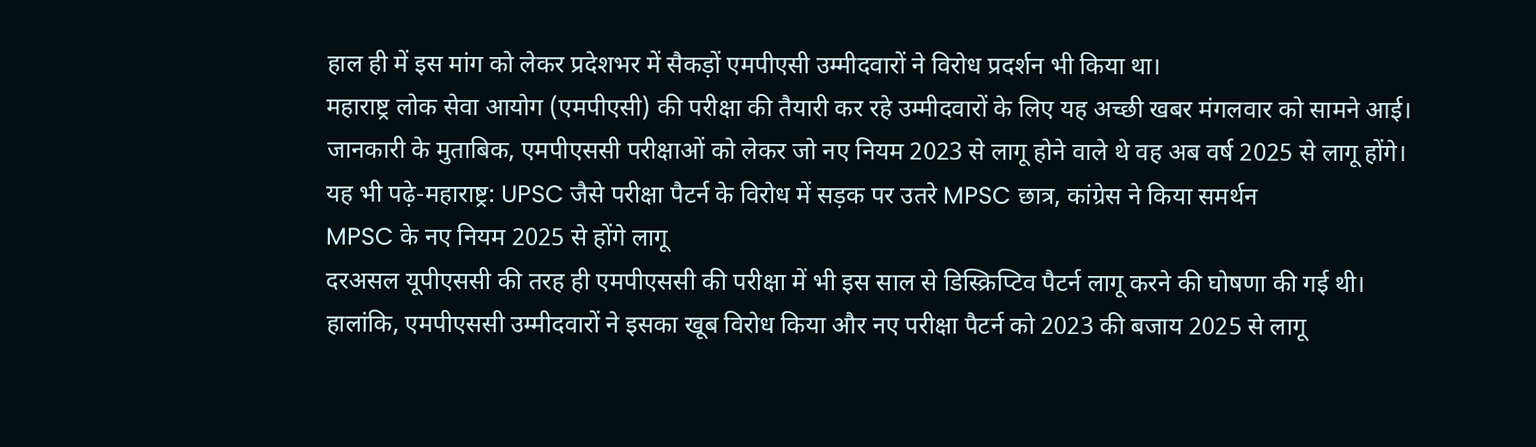हाल ही में इस मांग को लेकर प्रदेशभर में सैकड़ों एमपीएसी उम्मीदवारों ने विरोध प्रदर्शन भी किया था।
महाराष्ट्र लोक सेवा आयोग (एमपीएसी) की परीक्षा की तैयारी कर रहे उम्मीदवारों के लिए यह अच्छी खबर मंगलवार को सामने आई। जानकारी के मुताबिक, एमपीएससी परीक्षाओं को लेकर जो नए नियम 2023 से लागू होने वाले थे वह अब वर्ष 2025 से लागू होंगे। यह भी पढ़े-महाराष्ट्र: UPSC जैसे परीक्षा पैटर्न के विरोध में सड़क पर उतरे MPSC छात्र, कांग्रेस ने किया समर्थन
MPSC के नए नियम 2025 से होंगे लागू
दरअसल यूपीएससी की तरह ही एमपीएससी की परीक्षा में भी इस साल से डिस्क्रिप्टिव पैटर्न लागू करने की घोषणा की गई थी। हालांकि, एमपीएससी उम्मीदवारों ने इसका खूब विरोध किया और नए परीक्षा पैटर्न को 2023 की बजाय 2025 से लागू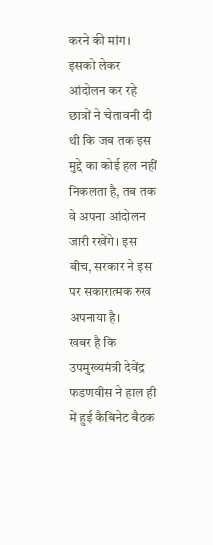करने की मांग। इसको लेकर आंदोलन कर रहे छात्रों ने चेतावनी दी थी कि जब तक इस मुद्दे का कोई हल नहीं निकलता है, तब तक वे अपना आंदोलन जारी रखेंगे। इस बीच, सरकार ने इस पर सकारात्मक रुख अपनाया है।
खबर है कि उपमुख्यमंत्री देवेंद्र फडणवीस ने हाल ही में हुई कैबिनेट बैठक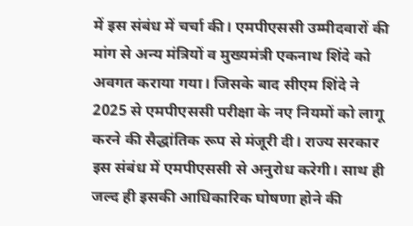में इस संबंध में चर्चा की। एमपीएससी उम्मीदवारों की मांग से अन्य मंत्रियों व मुख्यमंत्री एकनाथ शिंदे को अवगत कराया गया। जिसके बाद सीएम शिंदे ने 2025 से एमपीएससी परीक्षा के नए नियमों को लागू करने की सैद्धांतिक रूप से मंजूरी दी। राज्य सरकार इस संबंध में एमपीएससी से अनुरोध करेगी। साथ ही जल्द ही इसकी आधिकारिक घोषणा होने की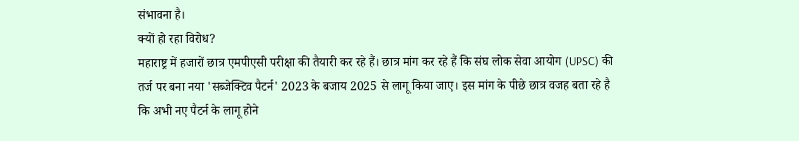संभावना है।
क्यों हो रहा विरोध?
महाराष्ट्र में हजारों छात्र एमपीएसी परीक्षा की तैयारी कर रहे हैं। छात्र मांग कर रहे हैं कि संघ लोक सेवा आयोग (UPSC) की तर्ज पर बना नया 'सब्जेक्टिव पैटर्न' 2023 के बजाय 2025 से लागू किया जाए। इस मांग के पीछे छात्र वजह बता रहे है कि अभी नए पैटर्न के लागू होने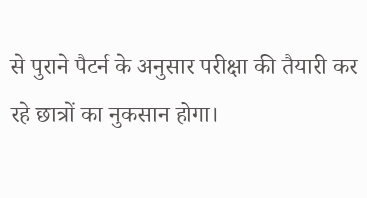से पुराने पैटर्न के अनुसार परीक्षा की तैयारी कर रहे छात्रों का नुकसान होगा।